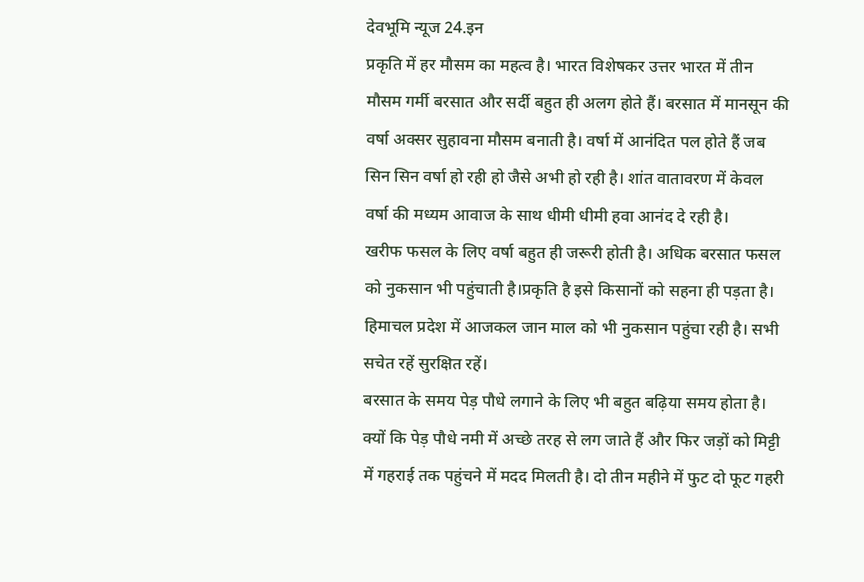देवभूमि न्यूज 24.इन
प्रकृति में हर मौसम का महत्व है। भारत विशेषकर उत्तर भारत में तीन मौसम गर्मी बरसात और सर्दी बहुत ही अलग होते हैं। बरसात में मानसून की वर्षा अक्सर सुहावना मौसम बनाती है। वर्षा में आनंदित पल होते हैं जब सिन सिन वर्षा हो रही हो जैसे अभी हो रही है। शांत वातावरण में केवल वर्षा की मध्यम आवाज के साथ धीमी धीमी हवा आनंद दे रही है।
खरीफ फसल के लिए वर्षा बहुत ही जरूरी होती है। अधिक बरसात फसल को नुकसान भी पहुंचाती है।प्रकृति है इसे किसानों को सहना ही पड़ता है। हिमाचल प्रदेश में आजकल जान माल को भी नुकसान पहुंचा रही है। सभी सचेत रहें सुरक्षित रहें।
बरसात के समय पेड़ पौधे लगाने के लिए भी बहुत बढ़िया समय होता है। क्यों कि पेड़ पौधे नमी में अच्छे तरह से लग जाते हैं और फिर जड़ों को मिट्टी में गहराई तक पहुंचने में मदद मिलती है। दो तीन महीने में फुट दो फूट गहरी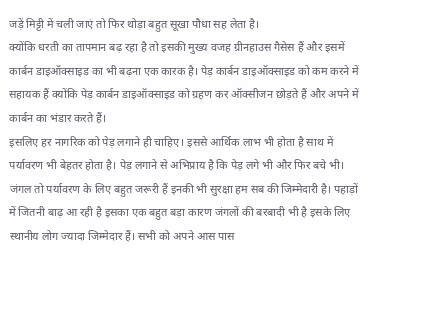जड़ें मिट्टी में चली जाएं तो फिर थोड़ा बहुत सूखा पौधा सह लेता है।
क्योंकि धरती का तापमान बढ़ रहा है तो इसकी मुख्य वजह ग्रीनहाउस गैसेस हैं और इसमें कार्बन डाइऑक्साइड का भी बढ़ना एक कारक है। पेड़ कार्बन डाइऑक्साइड को कम करने में सहायक हैं क्योंकि पेड़ कार्बन डाइऑक्साइड को ग्रहण कर ऑक्सीजन छोड़ते हैं और अपने में कार्बन का भंडार करते हैं।
इसलिए हर नागरिक को पेड़ लगाने ही चाहिए। इससे आर्थिक लाभ भी होता है साथ में पर्यावरण भी बेहतर होता है। पेड़ लगाने से अभिप्राय है कि पेड़ लगे भी और फिर बचे भी। जंगल तो पर्यावरण के लिए बहुत जरूरी हैं इनकी भी सुरक्षा हम सब की जिम्मेदारी है। पहाड़ों में जितनी बाढ़ आ रही है इसका एक बहुत बड़ा कारण जंगलों की बरबादी भी है इसके लिए स्थानीय लोग ज्यादा जिम्मेदार हैं। सभी को अपने आस पास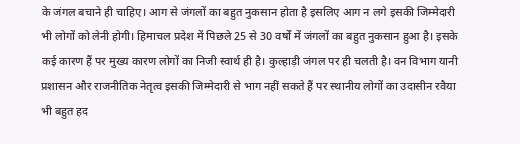के जंगल बचाने ही चाहिए। आग से जंगलों का बहुत नुकसान होता है इसलिए आग न लगे इसकी जिम्मेदारी भी लोगों को लेनी होगी। हिमाचल प्रदेश में पिछले 25 से 30 वर्षों में जंगलों का बहुत नुकसान हुआ है। इसके कई कारण हैं पर मुख्य कारण लोगों का निजी स्वार्थ ही है। कुल्हाड़ी जंगल पर ही चलती है। वन विभाग यानी प्रशासन और राजनीतिक नेतृत्व इसकी जिम्मेदारी से भाग नहीं सकते हैं पर स्थानीय लोगों का उदासीन रवैया भी बहुत हद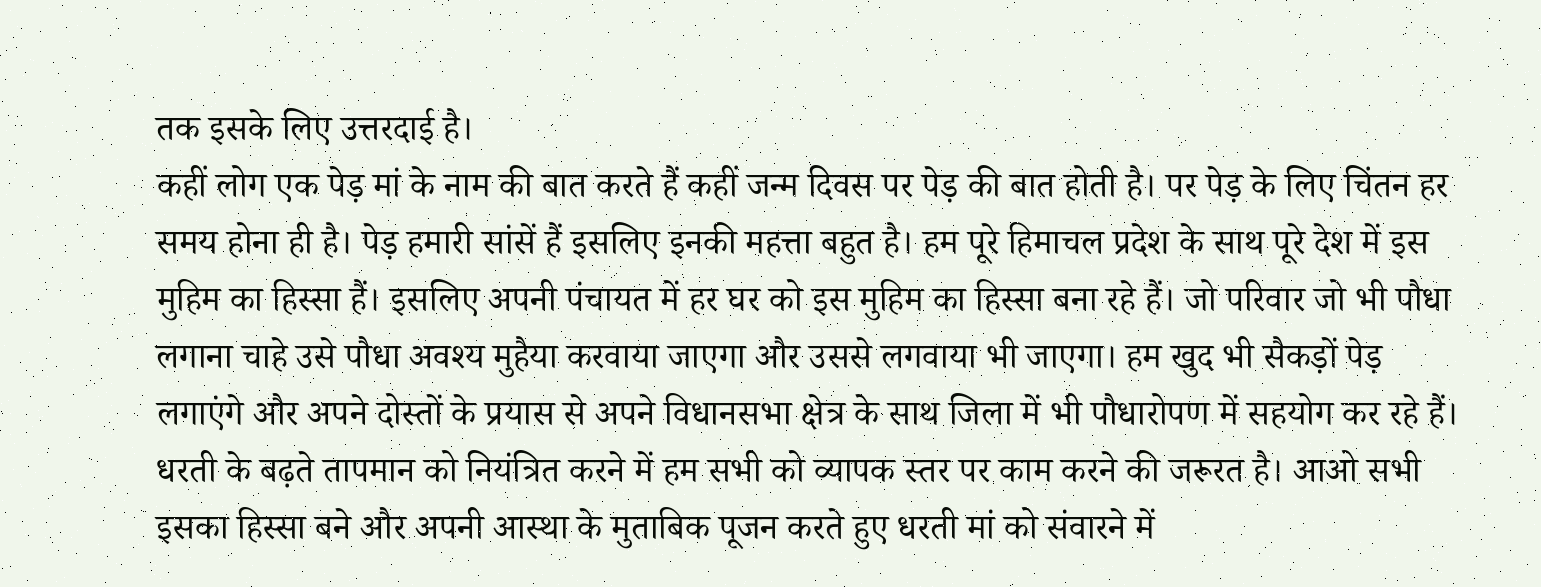तक इसके लिए उत्तरदाई है।
कहीं लोग एक पेड़ मां के नाम की बात करते हैं कहीं जन्म दिवस पर पेड़ की बात होती है। पर पेड़ के लिए चिंतन हर समय होना ही है। पेड़ हमारी सांसें हैं इसलिए इनकी महत्ता बहुत है। हम पूरे हिमाचल प्रदेश के साथ पूरे देश में इस मुहिम का हिस्सा हैं। इसलिए अपनी पंचायत में हर घर को इस मुहिम का हिस्सा बना रहे हैं। जो परिवार जो भी पौधा लगाना चाहे उसे पौधा अवश्य मुहैया करवाया जाएगा और उससे लगवाया भी जाएगा। हम खुद भी सैकड़ों पेड़ लगाएंगे और अपने दोस्तों के प्रयास से अपने विधानसभा क्षेत्र के साथ जिला में भी पौधारोपण में सहयोग कर रहे हैं। धरती के बढ़ते तापमान को नियंत्रित करने में हम सभी को व्यापक स्तर पर काम करने की जरूरत है। आओ सभी इसका हिस्सा बने और अपनी आस्था के मुताबिक पूजन करते हुए धरती मां को संवारने में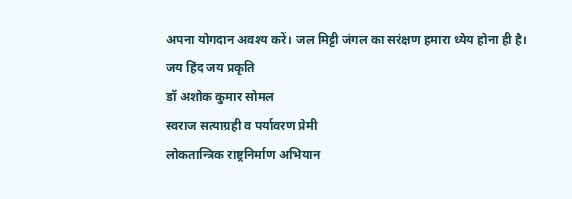अपना योगदान अवश्य करें। जल मिट्टी जंगल का सरंक्षण हमारा ध्येय होना ही है।
जय हिंद जय प्रकृति
डॉ अशोक कुमार सोमल
स्वराज सत्याग्रही व पर्यावरण प्रेमी
लोकतान्त्रिक राष्ट्रनिर्माण अभियान